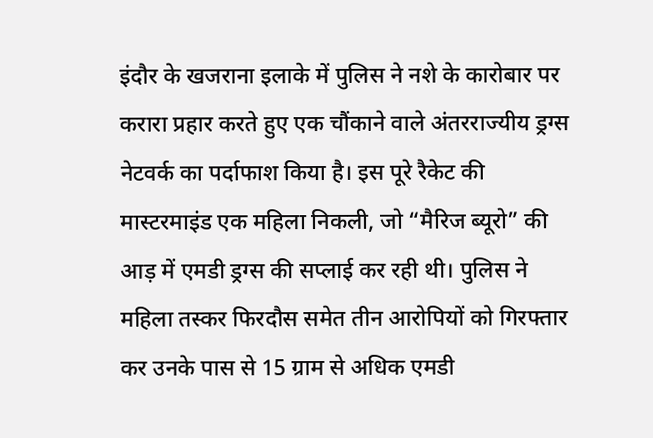इंदौर के खजराना इलाके में पुलिस ने नशे के कारोबार पर करारा प्रहार करते हुए एक चौंकाने वाले अंतरराज्यीय ड्रग्स नेटवर्क का पर्दाफाश किया है। इस पूरे रैकेट की मास्टरमाइंड एक महिला निकली, जो “मैरिज ब्यूरो” की आड़ में एमडी ड्रग्स की सप्लाई कर रही थी। पुलिस ने महिला तस्कर फिरदौस समेत तीन आरोपियों को गिरफ्तार कर उनके पास से 15 ग्राम से अधिक एमडी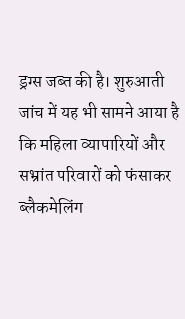ड्रग्स जब्त की है। शुरुआती जांच में यह भी सामने आया है कि महिला व्यापारियों और सभ्रांत परिवारों को फंसाकर ब्लैकमेलिंग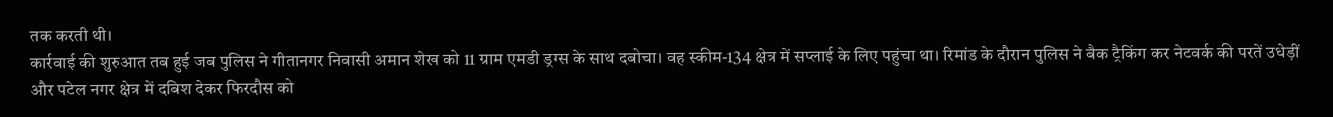तक करती थी।
कार्रवाई की शुरुआत तब हुई जब पुलिस ने गीतानगर निवासी अमान शेख को 11 ग्राम एमडी ड्रग्स के साथ दबोचा। वह स्कीम-134 क्षेत्र में सप्लाई के लिए पहुंचा था। रिमांड के दौरान पुलिस ने बैक ट्रैकिंग कर नेटवर्क की परतें उधेड़ीं और पटेल नगर क्षेत्र में दबिश देकर फिरदौस को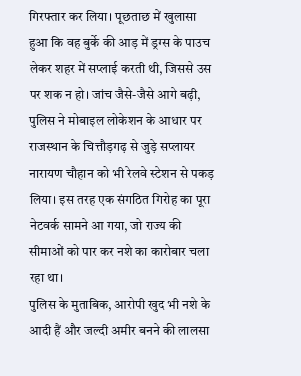गिरफ्तार कर लिया। पूछताछ में खुलासा हुआ कि वह बुर्के की आड़ में ड्रग्स के पाउच लेकर शहर में सप्लाई करती थी, जिससे उस पर शक न हो। जांच जैसे-जैसे आगे बढ़ी, पुलिस ने मोबाइल लोकेशन के आधार पर राजस्थान के चित्तौड़गढ़ से जुड़े सप्लायर नारायण चौहान को भी रेलवे स्टेशन से पकड़ लिया। इस तरह एक संगठित गिरोह का पूरा नेटवर्क सामने आ गया, जो राज्य की सीमाओं को पार कर नशे का कारोबार चला रहा था।
पुलिस के मुताबिक, आरोपी खुद भी नशे के आदी हैं और जल्दी अमीर बनने की लालसा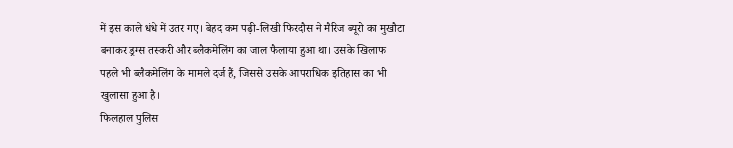में इस काले धंधे में उतर गए। बेहद कम पढ़ी-लिखी फिरदौस ने मैरिज ब्यूरो का मुखौटा बनाकर ड्रग्स तस्करी और ब्लैकमेलिंग का जाल फैलाया हुआ था। उसके खिलाफ पहले भी ब्लैकमेलिंग के मामले दर्ज हैं, जिससे उसके आपराधिक इतिहास का भी खुलासा हुआ है।
फिलहाल पुलिस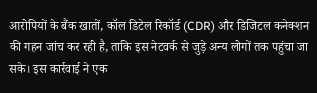आरोपियों के बैंक खातों, कॉल डिटेल रिकॉर्ड (CDR) और डिजिटल कनेक्शन की गहन जांच कर रही है, ताकि इस नेटवर्क से जुड़े अन्य लोगों तक पहुंचा जा सके। इस कार्रवाई ने एक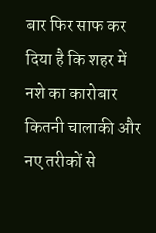बार फिर साफ कर दिया है कि शहर में नशे का कारोबार कितनी चालाकी और नए तरीकों से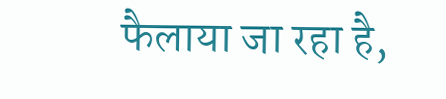फैलाया जा रहा है,